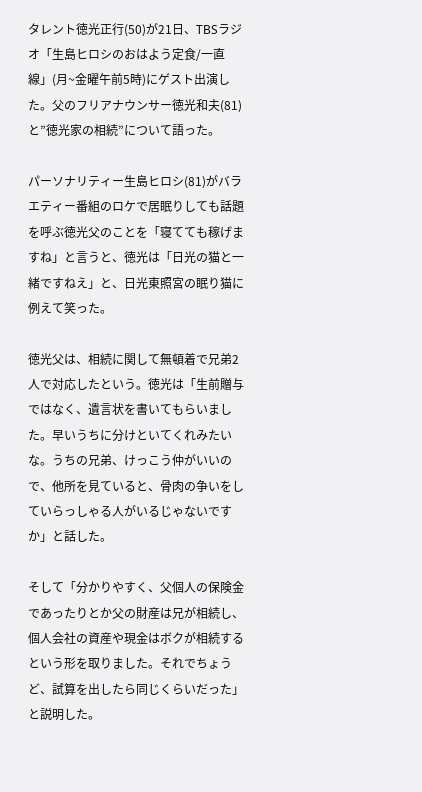タレント徳光正行(50)が21日、TBSラジオ「生島ヒロシのおはよう定食/一直線」(月~金曜午前5時)にゲスト出演した。父のフリアナウンサー徳光和夫(81)と”徳光家の相続”について語った。

パーソナリティー生島ヒロシ(81)がバラエティー番組のロケで居眠りしても話題を呼ぶ徳光父のことを「寝てても稼げますね」と言うと、徳光は「日光の猫と一緒ですねえ」と、日光東照宮の眠り猫に例えて笑った。

徳光父は、相続に関して無頓着で兄弟2人で対応したという。徳光は「生前贈与ではなく、遺言状を書いてもらいました。早いうちに分けといてくれみたいな。うちの兄弟、けっこう仲がいいので、他所を見ていると、骨肉の争いをしていらっしゃる人がいるじゃないですか」と話した。

そして「分かりやすく、父個人の保険金であったりとか父の財産は兄が相続し、個人会社の資産や現金はボクが相続するという形を取りました。それでちょうど、試算を出したら同じくらいだった」と説明した。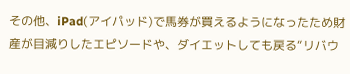その他、iPad(アイパッド)で馬券が買えるようになったため財産が目減りしたエピソードや、ダイエットしても戻る“リバウ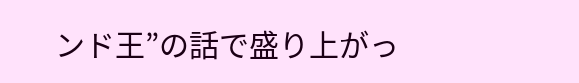ンド王”の話で盛り上がっ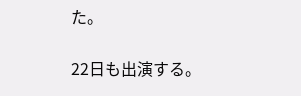た。

22日も出演する。